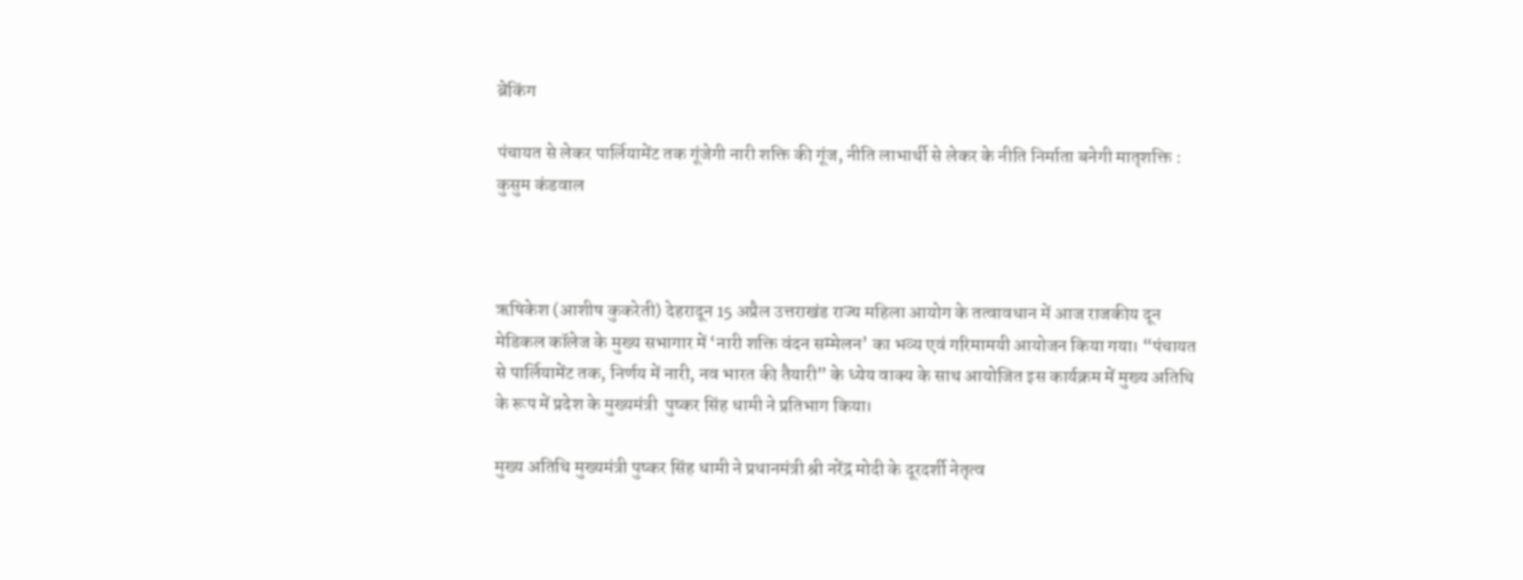ब्रेकिंग

पंचायत से लेकर पार्लियामेंट तक गूंजेगी नारी शक्ति की गूंज, नीति लाभार्थी से लेकर के नीति निर्माता बनेगी मातृशक्ति : कुसुम कंडवाल



ऋषिकेश (आशीष कुकरेती) देहरादून 15 अप्रैल उत्तराखंड राज्य महिला आयोग के तत्वावधान में आज राजकीय दून मेडिकल कॉलेज के मुख्य सभागार में ‘नारी शक्ति वंदन सम्मेलन’ का भव्य एवं गरिमामयी आयोजन किया गया। “पंचायत से पार्लियामेंट तक, निर्णय में नारी, नव भारत की तैयारी” के ध्येय वाक्य के साथ आयोजित इस कार्यक्रम में मुख्य अतिथि के रूप में प्रदेश के मुख्यमंत्री  पुष्कर सिंह धामी ने प्रतिभाग किया।

मुख्य अतिथि मुख्यमंत्री पुष्कर सिंह धामी ने प्रधानमंत्री श्री नरेंद्र मोदी के दूरदर्शी नेतृत्व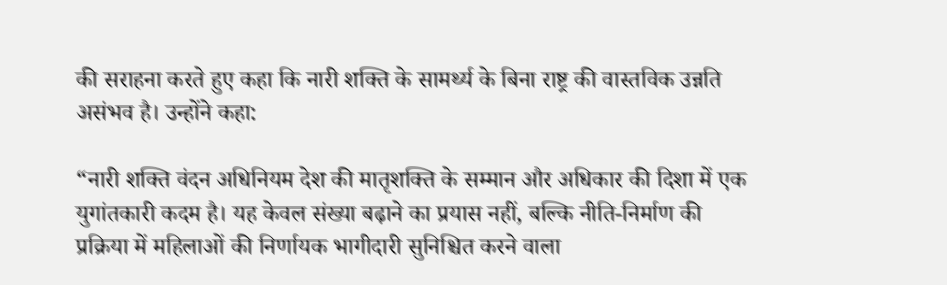की सराहना करते हुए कहा कि नारी शक्ति के सामर्थ्य के बिना राष्ट्र की वास्तविक उन्नति असंभव है। उन्होंने कहा:

“नारी शक्ति वंदन अधिनियम देश की मातृशक्ति के सम्मान और अधिकार की दिशा में एक युगांतकारी कदम है। यह केवल संख्या बढ़ाने का प्रयास नहीं, बल्कि नीति-निर्माण की प्रक्रिया में महिलाओं की निर्णायक भागीदारी सुनिश्चित करने वाला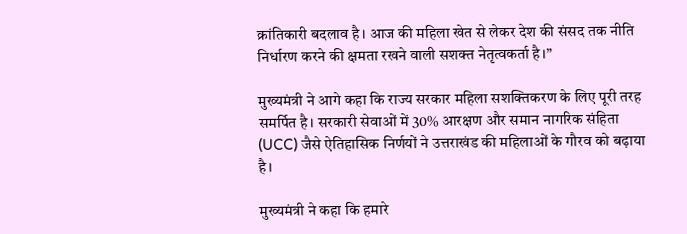क्रांतिकारी बदलाव है। आज की महिला खेत से लेकर देश की संसद तक नीति निर्धारण करने की क्षमता रखने वाली सशक्त नेतृत्वकर्ता है।”

मुख्यमंत्री ने आगे कहा कि राज्य सरकार महिला सशक्तिकरण के लिए पूरी तरह समर्पित है। सरकारी सेवाओं में 30% आरक्षण और समान नागरिक संहिता (UCC) जैसे ऐतिहासिक निर्णयों ने उत्तराखंड की महिलाओं के गौरव को बढ़ाया है।

मुख्यमंत्री ने कहा कि हमारे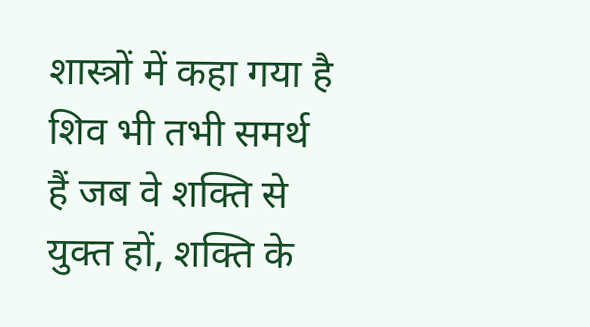शास्त्रों में कहा गया है शिव भी तभी समर्थ हैं जब वे शक्ति से युक्त हों, शक्ति के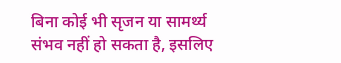बिना कोई भी सृजन या सामर्थ्य संभव नहीं हो सकता है, इसलिए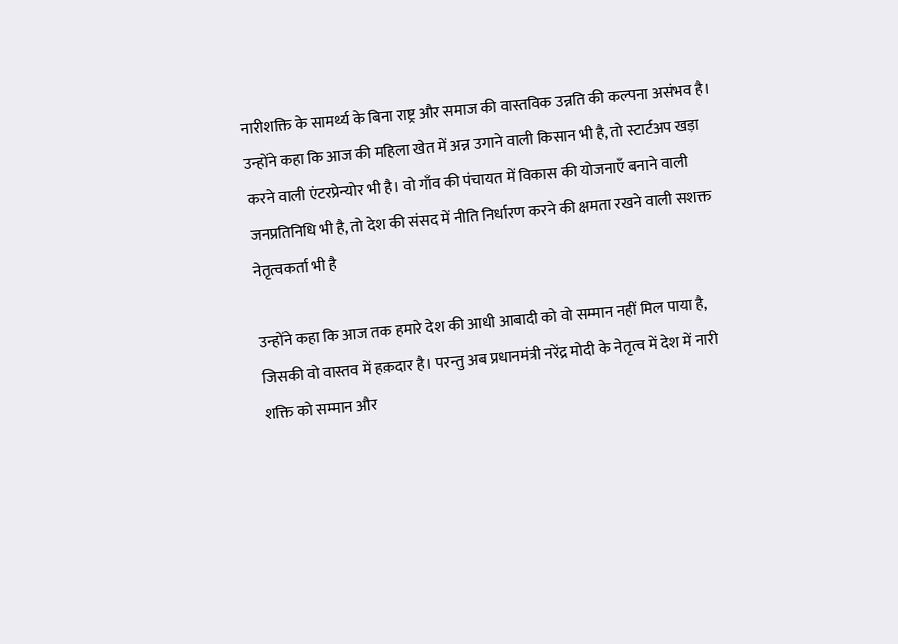नारीशक्ति के सामर्थ्य के बिना राष्ट्र और समाज की वास्तविक उन्नति की कल्पना असंभव है। उन्होंने कहा कि आज की महिला खेत में अन्न उगाने वाली किसान भी है, तो स्टार्टअप खड़ा करने वाली एंटरप्रेन्योर भी है। वो गाँव की पंचायत में विकास की योजनाएँ बनाने वाली जनप्रतिनिधि भी है, तो देश की संसद में नीति निर्धारण करने की क्षमता रखने वाली सशक्त नेतृत्वकर्ता भी है

उन्होंने कहा कि आज तक हमारे देश की आधी आबादी को वो सम्मान नहीं मिल पाया है, जिसकी वो वास्तव में हक़दार है। परन्तु अब प्रधानमंत्री नरेंद्र मोदी के नेतृत्व में देश में नारी शक्ति को सम्मान और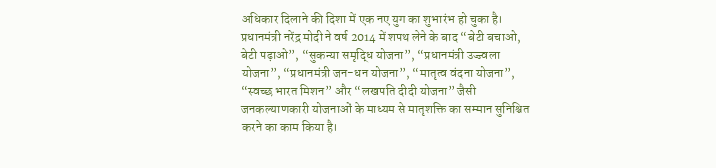अधिकार दिलाने की दिशा में एक नए युग का शुभारंभ हो चुका है। प्रधानमंत्री नरेंद्र मोदी ने वर्ष 2014 में शपथ लेने के बाद “बेटी बचाओ, बेटी पढ़ाओ”, “सुकन्या समृद्धि योजना”, “प्रधानमंत्री उज्ज्वला योजना”, “प्रधानमंत्री जन-धन योजना”, “मातृत्व वंदना योजना”, “स्वच्छ भारत मिशन” और “लखपति दीदी योजना” जैसी जनकल्याणकारी योजनाओं के माध्यम से मातृशक्ति का सम्मान सुनिश्चित करने का काम किया है।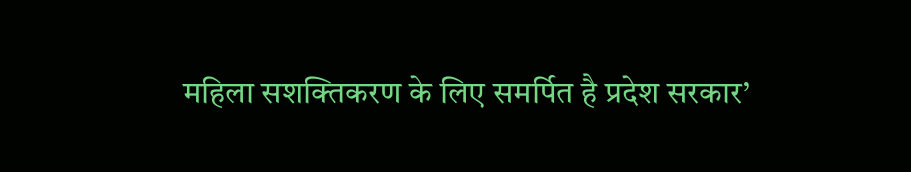महिला सशक्तिकरण के लिए समर्पित है प्रदेश सरकार’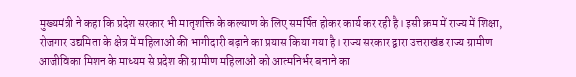मुख्यमंत्री ने कहा कि प्रदेश सरकार भी मातृशक्ति के कल्याण के लिए समर्पित होकर कार्य कर रही है। इसी क्रम में राज्य में शिक्षा, रोजगार उद्यमिता के क्षेत्र में महिलाओं की भागीदारी बढ़ाने का प्रयास किया गया है। राज्य सरकार द्वारा उत्तराखंड राज्य ग्रामीण आजीविका मिशन के माध्यम से प्रदेश की ग्रामीण महिलाओं को आत्मनिर्भर बनाने का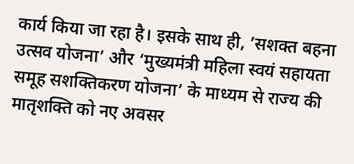कार्य किया जा रहा है। इसके साथ ही, ’सशक्त बहना उत्सव योजना’ और ‘मुख्यमंत्री महिला स्वयं सहायता समूह सशक्तिकरण योजना’ के माध्यम से राज्य की मातृशक्ति को नए अवसर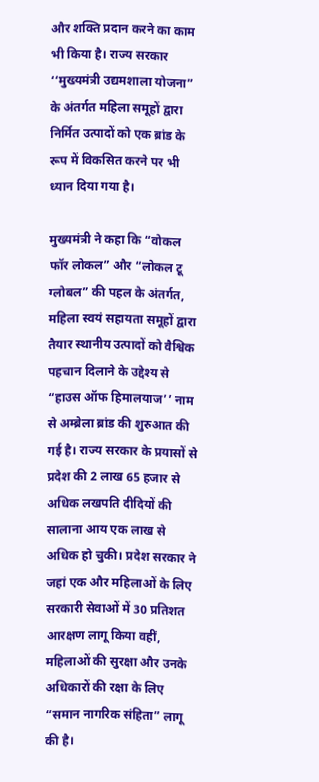और शक्ति प्रदान करने का काम भी किया है। राज्य सरकार ‘‘मुख्यमंत्री उद्यमशाला योजना” के अंतर्गत महिला समूहों द्वारा निर्मित उत्पादों को एक ब्रांड के रूप में विकसित करने पर भी ध्यान दिया गया है।

मुख्यमंत्री ने कहा कि “वोकल फॉर लोकल” और “लोकल टू ग्लोबल” की पहल के अंतर्गत, महिला स्वयं सहायता समूहों द्वारा तैयार स्थानीय उत्पादों को वैश्विक पहचान दिलाने के उद्देश्य से “हाउस ऑफ हिमालयाज’’ नाम से अम्ब्रेला ब्रांड की शुरुआत की गई है। राज्य सरकार के प्रयासों से प्रदेश की 2 लाख 65 हजार से अधिक लखपति दीदियों की सालाना आय एक लाख से अधिक हो चुकी। प्रदेश सरकार ने जहां एक और महिलाओं के लिए सरकारी सेवाओं में 30 प्रतिशत आरक्षण लागू किया वहीं, महिलाओं की सुरक्षा और उनके अधिकारों की रक्षा के लिए “समान नागरिक संहिता” लागू की है।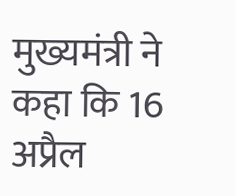मुख्यमंत्री ने कहा कि 16 अप्रैल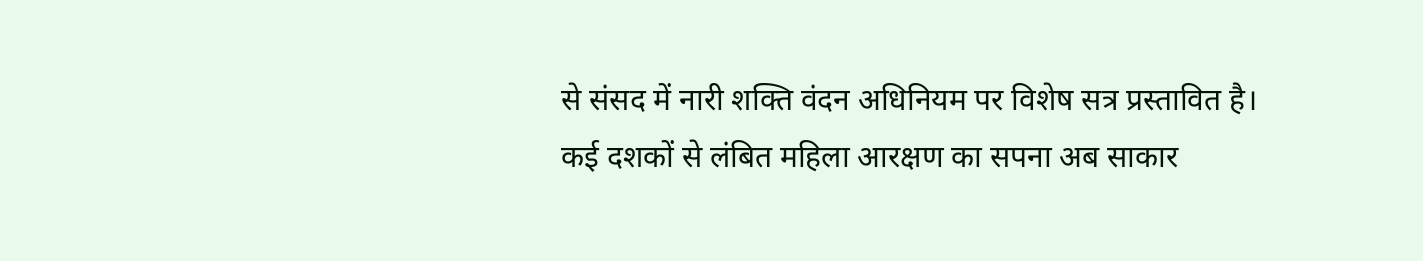से संसद में नारी शक्ति वंदन अधिनियम पर विशेष सत्र प्रस्तावित है। कई दशकों से लंबित महिला आरक्षण का सपना अब साकार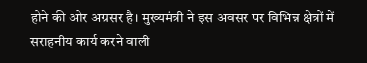होने की ओर अग्रसर है। मुख्यमंत्री ने इस अवसर पर विभिन्न क्षेत्रों में सराहनीय कार्य करने वाली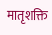मातृशक्ति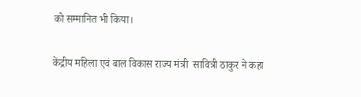को सम्मानित भी किया।

केंद्रीय महिला एवं बाल विकास राज्य मंत्री  सावित्री ठाकुर ने कहा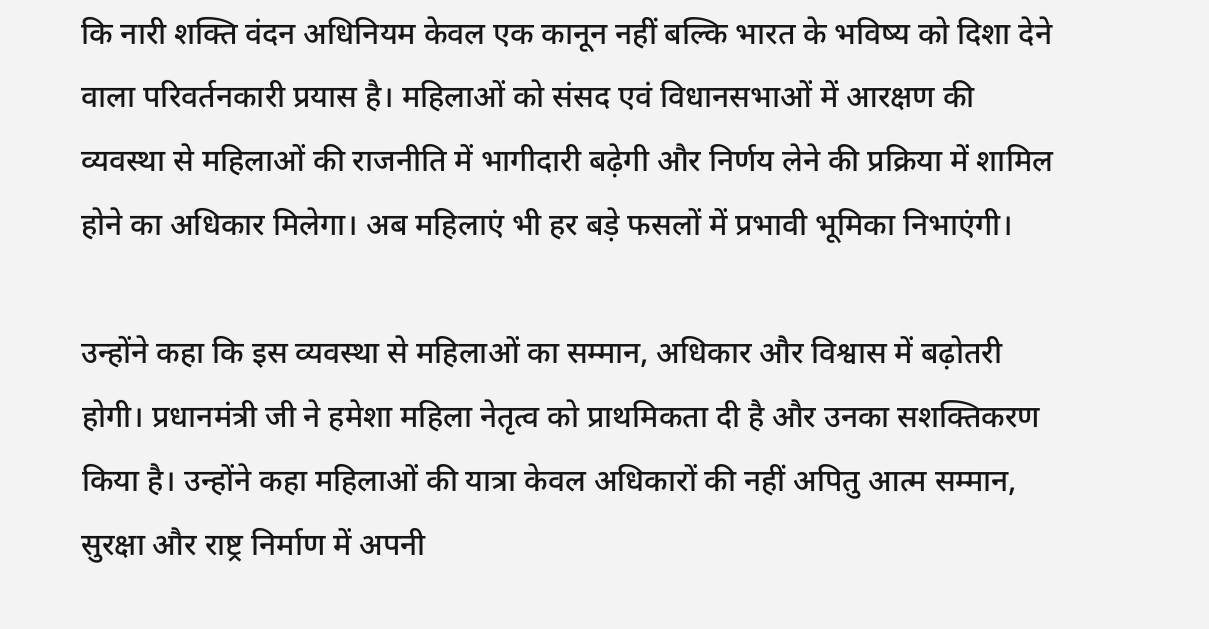कि नारी शक्ति वंदन अधिनियम केवल एक कानून नहीं बल्कि भारत के भविष्य को दिशा देने वाला परिवर्तनकारी प्रयास है। महिलाओं को संसद एवं विधानसभाओं में आरक्षण की व्यवस्था से महिलाओं की राजनीति में भागीदारी बढ़ेगी और निर्णय लेने की प्रक्रिया में शामिल होने का अधिकार मिलेगा। अब महिलाएं भी हर बड़े फसलों में प्रभावी भूमिका निभाएंगी।

उन्होंने कहा कि इस व्यवस्था से महिलाओं का सम्मान, अधिकार और विश्वास में बढ़ोतरी होगी। प्रधानमंत्री जी ने हमेशा महिला नेतृत्व को प्राथमिकता दी है और उनका सशक्तिकरण किया है। उन्होंने कहा महिलाओं की यात्रा केवल अधिकारों की नहीं अपितु आत्म सम्मान, सुरक्षा और राष्ट्र निर्माण में अपनी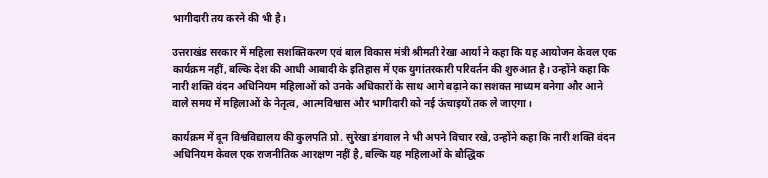भागीदारी तय करने की भी है।

उत्तराखंड सरकार में महिला सशक्तिकरण एवं बाल विकास मंत्री श्रीमती रेखा आर्या ने कहा कि यह आयोजन केवल एक कार्यक्रम नहीं, बल्कि देश की आधी आबादी के इतिहास में एक युगांतरकारी परिवर्तन की शुरुआत है। उन्होंने कहा कि नारी शक्ति वंदन अधिनियम महिलाओं को उनके अधिकारों के साथ आगे बढ़ाने का सशक्त माध्यम बनेगा और आने वाले समय में महिलाओं के नेतृत्व, आत्मविश्वास और भागीदारी को नई ऊंचाइयों तक ले जाएगा।

कार्यक्रम में दून विश्वविद्यालय की कुलपति प्रो. सुरेखा डंगवाल ने भी अपने विचार रखे, उन्होंने कहा कि नारी शक्ति वंदन अधिनियम केवल एक राजनीतिक आरक्षण नहीं है, बल्कि यह महिलाओं के बौद्धिक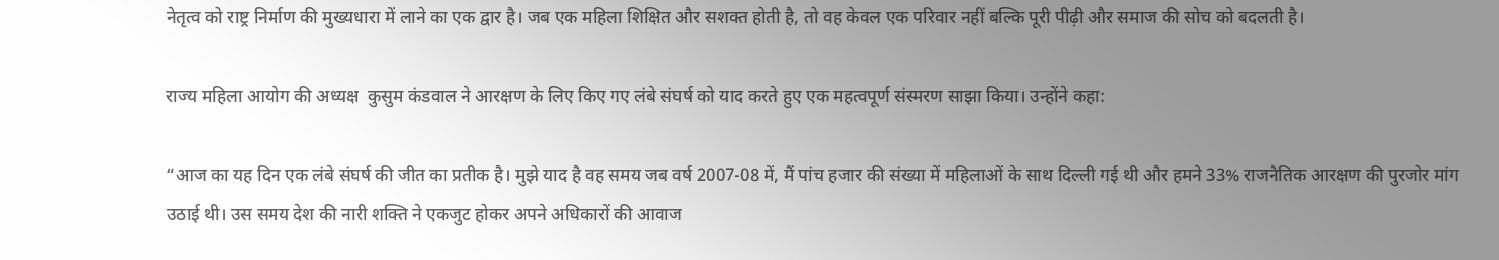नेतृत्व को राष्ट्र निर्माण की मुख्यधारा में लाने का एक द्वार है। जब एक महिला शिक्षित और सशक्त होती है, तो वह केवल एक परिवार नहीं बल्कि पूरी पीढ़ी और समाज की सोच को बदलती है।

राज्य महिला आयोग की अध्यक्ष  कुसुम कंडवाल ने आरक्षण के लिए किए गए लंबे संघर्ष को याद करते हुए एक महत्वपूर्ण संस्मरण साझा किया। उन्होंने कहा:

“आज का यह दिन एक लंबे संघर्ष की जीत का प्रतीक है। मुझे याद है वह समय जब वर्ष 2007-08 में, मैं पांच हजार की संख्या में महिलाओं के साथ दिल्ली गई थी और हमने 33% राजनैतिक आरक्षण की पुरजोर मांग उठाई थी। उस समय देश की नारी शक्ति ने एकजुट होकर अपने अधिकारों की आवाज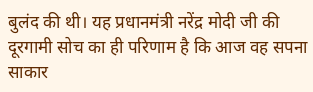बुलंद की थी। यह प्रधानमंत्री नरेंद्र मोदी जी की दूरगामी सोच का ही परिणाम है कि आज वह सपना साकार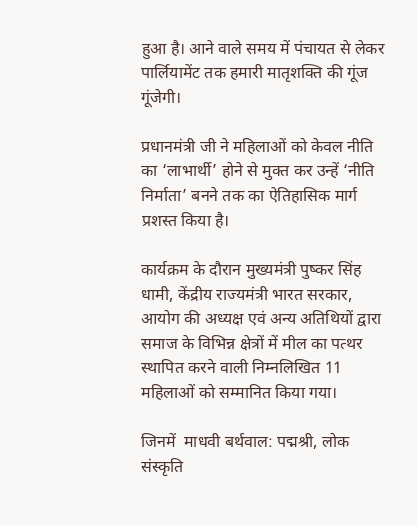हुआ है। आने वाले समय में पंचायत से लेकर पार्लियामेंट तक हमारी मातृशक्ति की गूंज गूंजेगी।

प्रधानमंत्री जी ने महिलाओं को केवल नीति का ‘लाभार्थी’ होने से मुक्त कर उन्हें ‘नीति निर्माता’ बनने तक का ऐतिहासिक मार्ग प्रशस्त किया है।

कार्यक्रम के दौरान मुख्यमंत्री पुष्कर सिंह धामी, केंद्रीय राज्यमंत्री भारत सरकार, आयोग की अध्यक्ष एवं अन्य अतिथियों द्वारा समाज के विभिन्न क्षेत्रों में मील का पत्थर स्थापित करने वाली निम्नलिखित 11 महिलाओं को सम्मानित किया गया।

जिनमें  माधवी बर्थवाल: पद्मश्री, लोक संस्कृति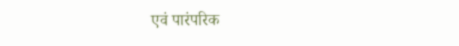एवं पारंपरिक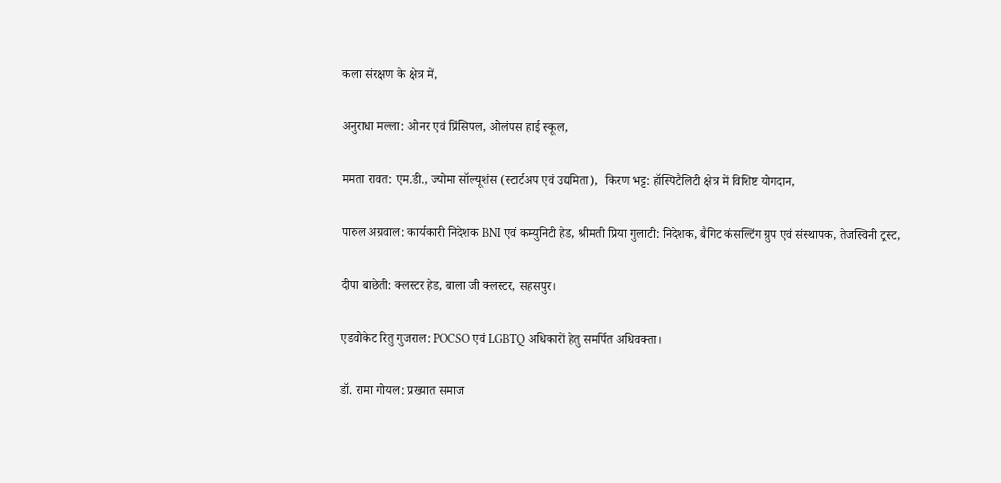कला संरक्षण के क्षेत्र में,

अनुराधा मल्ला: ओनर एवं प्रिंसिपल, ओलंपस हाई स्कूल,

ममता रावत: एम.डी., ज्योमा सॉल्यूशंस (स्टार्टअप एवं उद्यमिता),  किरण भट्ट: हॉस्पिटैलिटी क्षेत्र में विशिष्ट योगदान,

पारुल अग्रवाल: कार्यकारी निदेशक BNI एवं कम्युनिटी हेड, श्रीमती प्रिया गुलाटी: निदेशक, बैगिट कंसल्टिंग ग्रुप एवं संस्थापक, तेजस्विनी ट्रस्ट,

दीपा बाछेती: क्लस्टर हेड, बाला जी क्लस्टर, सहसपुर।

एडवोकेट रितु गुजराल: POCSO एवं LGBTQ अधिकारों हेतु समर्पित अधिवक्ता।

डॉ. रामा गोयल: प्रख्यात समाज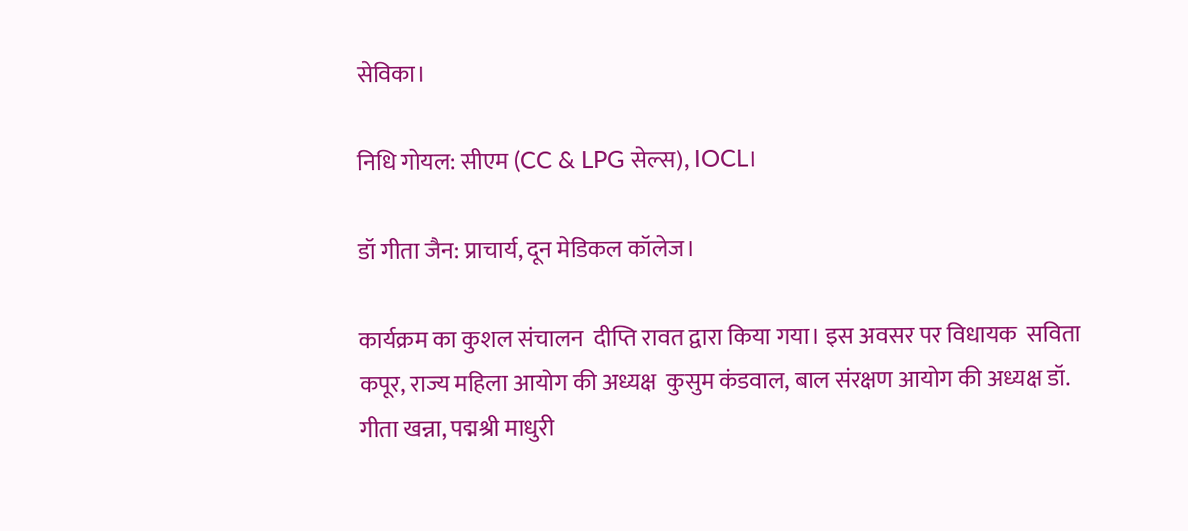सेविका।

निधि गोयल: सीएम (CC & LPG सेल्स), IOCL।

डॉ गीता जैन: प्राचार्य, दून मेडिकल कॉलेज।

कार्यक्रम का कुशल संचालन  दीप्ति रावत द्वारा किया गया। इस अवसर पर विधायक  सविता कपूर, राज्य महिला आयोग की अध्यक्ष  कुसुम कंडवाल, बाल संरक्षण आयोग की अध्यक्ष डॉ. गीता खन्ना, पद्मश्री माधुरी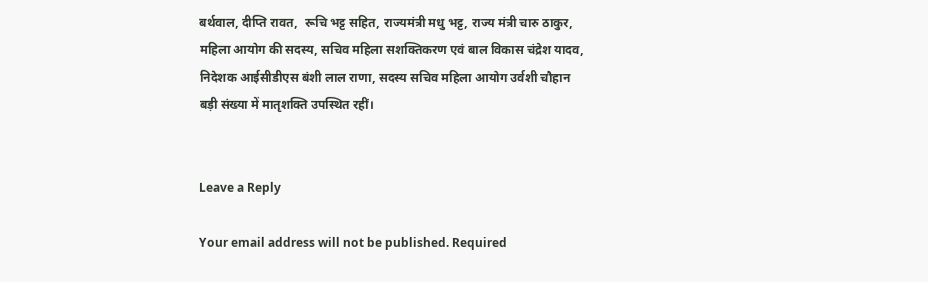बर्थवाल, दीप्ति रावत,  रूचि भट्ट सहित, राज्यमंत्री मधु भट्ट, राज्य मंत्री चारु ठाकुर, महिला आयोग की सदस्य, सचिव महिला सशक्तिकरण एवं बाल विकास चंद्रेश यादव, निदेशक आईसीडीएस बंशी लाल राणा, सदस्य सचिव महिला आयोग उर्वशी चौहान बड़ी संख्या में मातृशक्ति उपस्थित रहीं।


Leave a Reply

Your email address will not be published. Required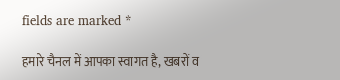fields are marked *

हमारे चैनल में आपका स्वागत है, खबरों व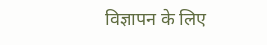विज्ञापन के लिए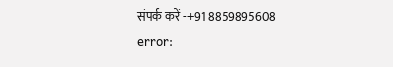संपर्क करें -+91 8859895608
error: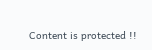Content is protected !!